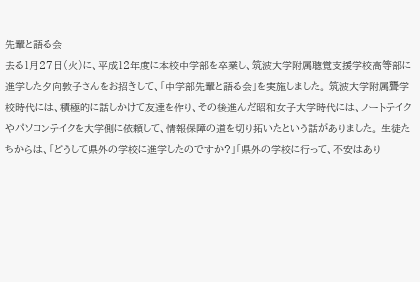先輩と語る会
去る1月27日(火)に、平成12年度に本校中学部を卒業し、筑波大学附属聴覚支援学校高等部に進学した夕向敦子さんをお招きして、「中学部先輩と語る会」を実施しました。 筑波大学附属聾学校時代には、積極的に話しかけて友達を作り、その後進んだ昭和女子大学時代には、ノートテイクやパソコンテイクを大学側に依頼して、情報保障の道を切り拓いたという話がありました。 生徒たちからは、「どうして県外の学校に進学したのですか?」「県外の学校に行って、不安はあり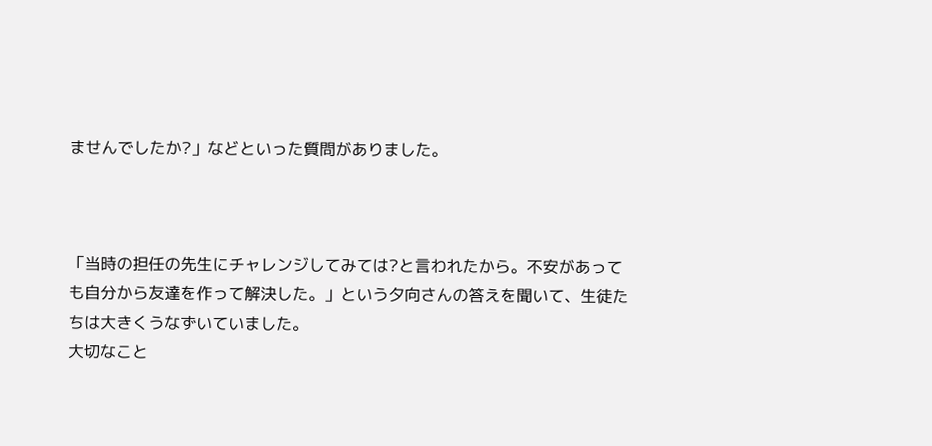ませんでしたか?」などといった質問がありました。



「当時の担任の先生にチャレンジしてみては?と言われたから。不安があっても自分から友達を作って解決した。」という夕向さんの答えを聞いて、生徒たちは大きくうなずいていました。
大切なこと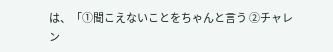は、「①聞こえないことをちゃんと言う ②チャレン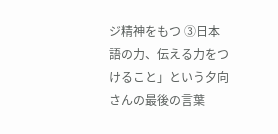ジ精神をもつ ③日本語の力、伝える力をつけること」という夕向さんの最後の言葉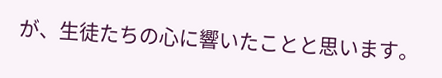が、生徒たちの心に響いたことと思います。